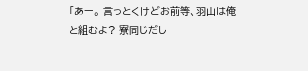「あー。 言っとくけどお前等、羽山は俺と組むよ? 寮同じだし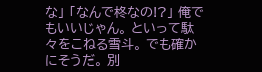な」 「なんで柊なの!?」 俺でもいいじゃん。 といって駄々をこねる雪斗。 でも確かにそうだ。 別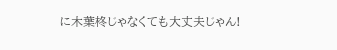に木葉柊じゃなくても大丈夫じゃん!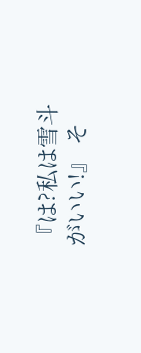『は?私は雪斗がいい!』 そ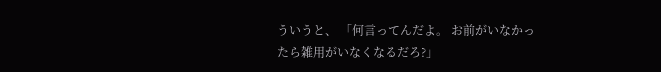ういうと、 「何言ってんだよ。 お前がいなかったら雑用がいなくなるだろ?」